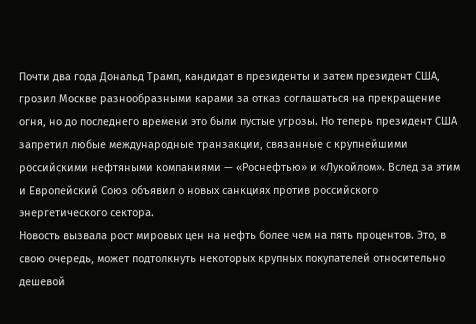Почти два года Дональд Трамп, кандидат в президенты и затем президент США, грозил Москве разнообразными карами за отказ соглашаться на прекращение огня, но до последнего времени это были пустые угрозы. Но теперь президент США запретил любые международные транзакции, связанные с крупнейшими российскими нефтяными компаниями — «Роснефтью» и «Лукойлом». Вслед за этим и Европейский Союз объявил о новых санкциях против российского энергетического сектора.
Новость вызвала рост мировых цен на нефть более чем на пять процентов. Это, в свою очередь, может подтолкнуть некоторых крупных покупателей относительно дешевой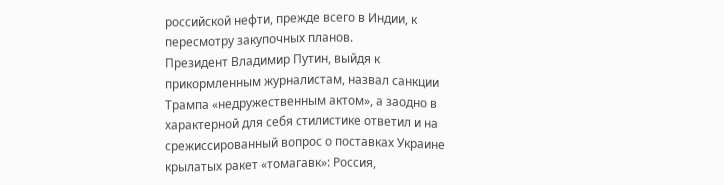российской нефти, прежде всего в Индии, к пересмотру закупочных планов.
Президент Владимир Путин, выйдя к прикормленным журналистам, назвал санкции Трампа «недружественным актом», а заодно в характерной для себя стилистике ответил и на срежиссированный вопрос о поставках Украине крылатых ракет «томагавк»: Россия,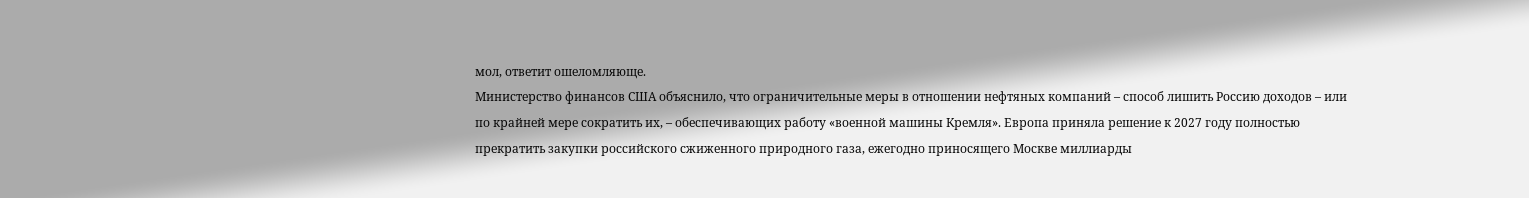мол, ответит ошеломляюще.
Министерство финансов США объяснило, что ограничительные меры в отношении нефтяных компаний – способ лишить Россию доходов – или по крайней мере сократить их, – обеспечивающих работу «военной машины Кремля». Европа приняла решение к 2027 году полностью прекратить закупки российского сжиженного природного газа, ежегодно приносящего Москве миллиарды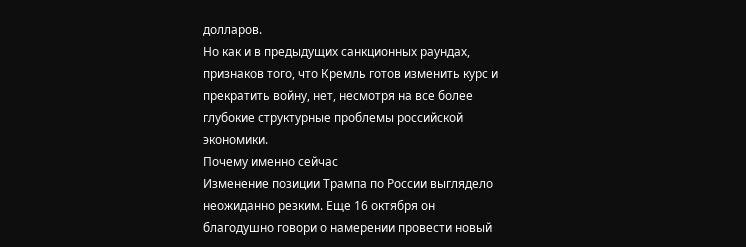долларов.
Но как и в предыдущих санкционных раундах, признаков того, что Кремль готов изменить курс и прекратить войну, нет, несмотря на все более глубокие структурные проблемы российской экономики.
Почему именно сейчас
Изменение позиции Трампа по России выглядело неожиданно резким. Еще 16 октября он благодушно говори о намерении провести новый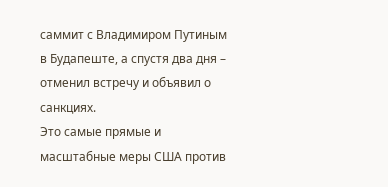саммит с Владимиром Путиным в Будапеште, а спустя два дня – отменил встречу и объявил о санкциях.
Это самые прямые и масштабные меры США против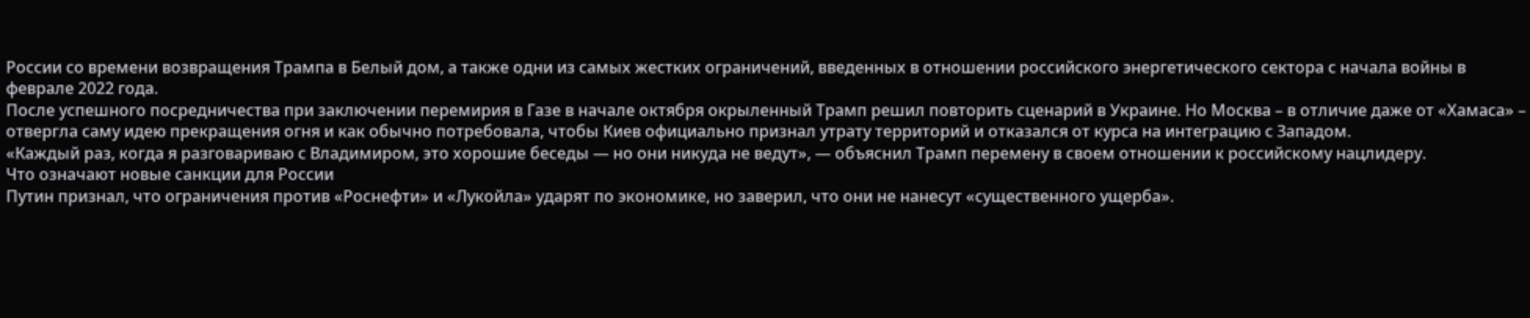России со времени возвращения Трампа в Белый дом, а также одни из самых жестких ограничений, введенных в отношении российского энергетического сектора с начала войны в феврале 2022 года.
После успешного посредничества при заключении перемирия в Газе в начале октября окрыленный Трамп решил повторить сценарий в Украине. Но Москва – в отличие даже от «Хамаса» – отвергла саму идею прекращения огня и как обычно потребовала, чтобы Киев официально признал утрату территорий и отказался от курса на интеграцию с Западом.
«Каждый раз, когда я разговариваю с Владимиром, это хорошие беседы — но они никуда не ведут», — объяснил Трамп перемену в своем отношении к российскому нацлидеру.
Что означают новые санкции для России
Путин признал, что ограничения против «Роснефти» и «Лукойла» ударят по экономике, но заверил, что они не нанесут «существенного ущерба».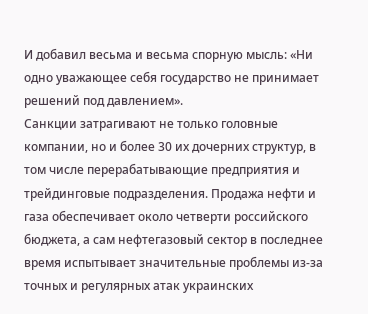И добавил весьма и весьма спорную мысль: «Ни одно уважающее себя государство не принимает решений под давлением».
Санкции затрагивают не только головные компании, но и более 30 их дочерних структур, в том числе перерабатывающие предприятия и трейдинговые подразделения. Продажа нефти и газа обеспечивает около четверти российского бюджета, а сам нефтегазовый сектор в последнее время испытывает значительные проблемы из-за точных и регулярных атак украинских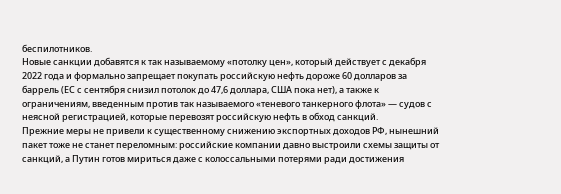беспилотников.
Новые санкции добавятся к так называемому «потолку цен», который действует с декабря 2022 года и формально запрещает покупать российскую нефть дороже 60 долларов за баррель (ЕС с сентября снизил потолок до 47,6 доллара, США пока нет), а также к ограничениям, введенным против так называемого «теневого танкерного флота» — судов с неясной регистрацией, которые перевозят российскую нефть в обход санкций.
Прежние меры не привели к существенному снижению экспортных доходов РФ, нынешний пакет тоже не станет переломным: российские компании давно выстроили схемы защиты от санкций, а Путин готов мириться даже с колоссальными потерями ради достижения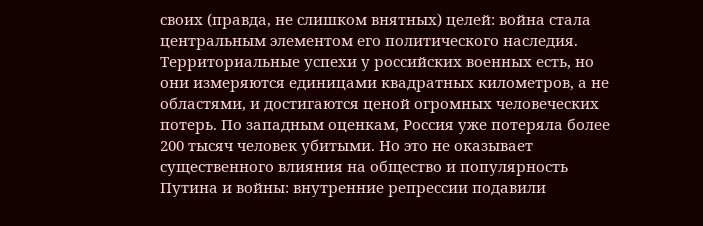своих (правда, не слишком внятных) целей: война стала центральным элементом его политического наследия.
Территориальные успехи у российских военных есть, но они измеряются единицами квадратных километров, а не областями, и достигаются ценой огромных человеческих потерь. По западным оценкам, Россия уже потеряла более 200 тысяч человек убитыми. Но это не оказывает существенного влияния на общество и популярность Путина и войны: внутренние репрессии подавили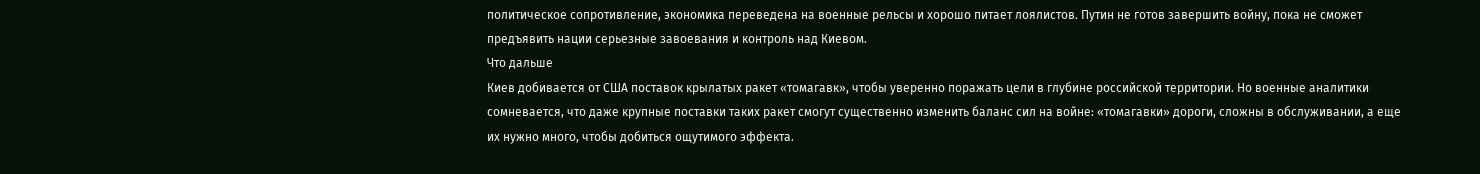политическое сопротивление, экономика переведена на военные рельсы и хорошо питает лоялистов. Путин не готов завершить войну, пока не сможет предъявить нации серьезные завоевания и контроль над Киевом.
Что дальше
Киев добивается от США поставок крылатых ракет «томагавк», чтобы уверенно поражать цели в глубине российской территории. Но военные аналитики сомневается, что даже крупные поставки таких ракет смогут существенно изменить баланс сил на войне: «томагавки» дороги, сложны в обслуживании, а еще их нужно много, чтобы добиться ощутимого эффекта.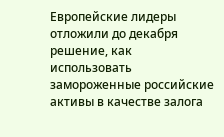Европейские лидеры отложили до декабря решение, как использовать замороженные российские активы в качестве залога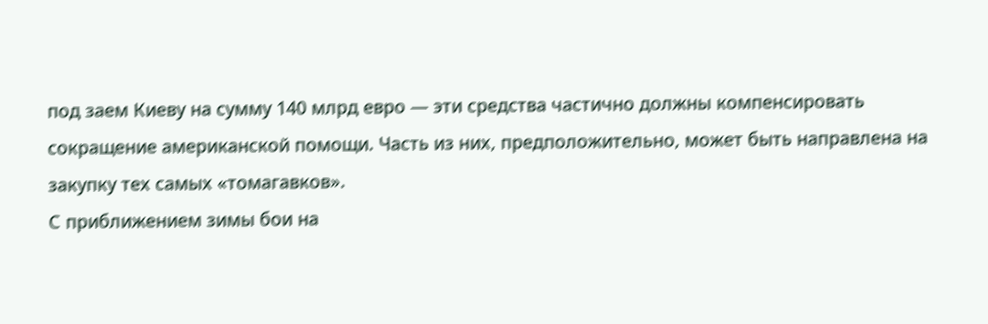под заем Киеву на сумму 140 млрд евро — эти средства частично должны компенсировать сокращение американской помощи. Часть из них, предположительно, может быть направлена на закупку тех самых «томагавков».
С приближением зимы бои на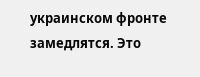украинском фронте замедлятся. Это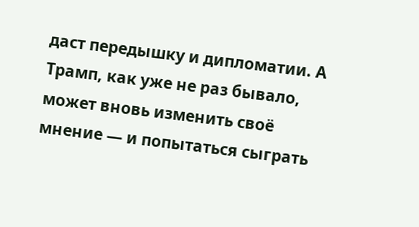даст передышку и дипломатии. А Трамп, как уже не раз бывало, может вновь изменить своё мнение — и попытаться сыграть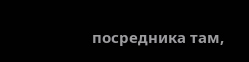посредника там,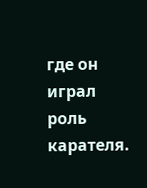где он играл роль карателя.